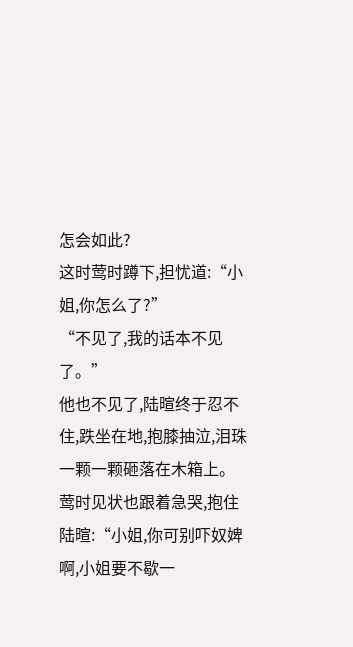怎会如此?
这时莺时蹲下,担忧道:“小姐,你怎么了?”
“不见了,我的话本不见了。”
他也不见了,陆暄终于忍不住,跌坐在地,抱膝抽泣,泪珠一颗一颗砸落在木箱上。
莺时见状也跟着急哭,抱住陆暄:“小姐,你可别吓奴婢啊,小姐要不歇一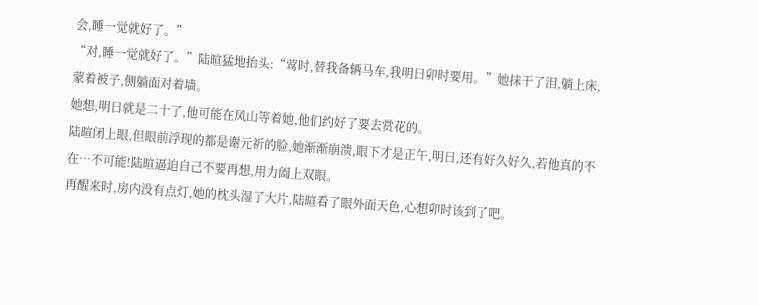会,睡一觉就好了。”
“对,睡一觉就好了。”陆暄猛地抬头:“莺时,替我备辆马车,我明日卯时要用。”她抹干了泪,躺上床,蒙着被子,侧躺面对着墙。
她想,明日就是二十了,他可能在凤山等着她,他们约好了要去赏花的。
陆暄闭上眼,但眼前浮现的都是谢元祈的脸,她渐渐崩溃,眼下才是正午,明日,还有好久好久,若他真的不在…不可能!陆暄逼迫自己不要再想,用力阖上双眼。
再醒来时,房内没有点灯,她的枕头湿了大片,陆暄看了眼外面天色,心想卯时该到了吧。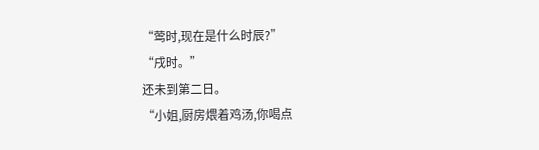“莺时,现在是什么时辰?”
“戌时。”
还未到第二日。
“小姐,厨房煨着鸡汤,你喝点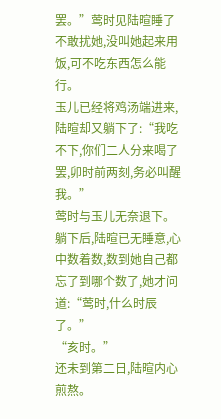罢。”莺时见陆暄睡了不敢扰她,没叫她起来用饭,可不吃东西怎么能行。
玉儿已经将鸡汤端进来,陆暄却又躺下了:“我吃不下,你们二人分来喝了罢,卯时前两刻,务必叫醒我。”
莺时与玉儿无奈退下。
躺下后,陆暄已无睡意,心中数着数,数到她自己都忘了到哪个数了,她才问道:“莺时,什么时辰了。”
“亥时。”
还未到第二日,陆暄内心煎熬。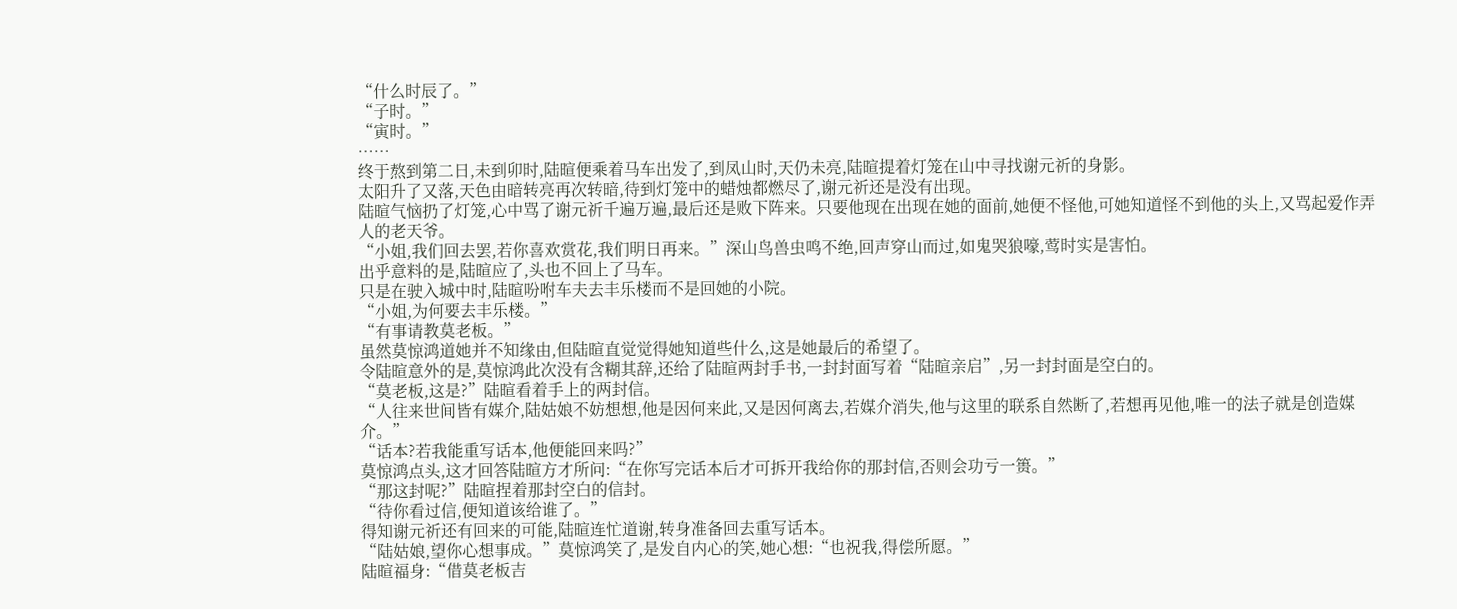“什么时辰了。”
“子时。”
“寅时。”
……
终于熬到第二日,未到卯时,陆暄便乘着马车出发了,到凤山时,天仍未亮,陆暄提着灯笼在山中寻找谢元祈的身影。
太阳升了又落,天色由暗转亮再次转暗,待到灯笼中的蜡烛都燃尽了,谢元祈还是没有出现。
陆暄气恼扔了灯笼,心中骂了谢元祈千遍万遍,最后还是败下阵来。只要他现在出现在她的面前,她便不怪他,可她知道怪不到他的头上,又骂起爱作弄人的老天爷。
“小姐,我们回去罢,若你喜欢赏花,我们明日再来。”深山鸟兽虫鸣不绝,回声穿山而过,如鬼哭狼嚎,莺时实是害怕。
出乎意料的是,陆暄应了,头也不回上了马车。
只是在驶入城中时,陆暄吩咐车夫去丰乐楼而不是回她的小院。
“小姐,为何要去丰乐楼。”
“有事请教莫老板。”
虽然莫惊鸿道她并不知缘由,但陆暄直觉觉得她知道些什么,这是她最后的希望了。
令陆暄意外的是,莫惊鸿此次没有含糊其辞,还给了陆暄两封手书,一封封面写着“陆暄亲启”,另一封封面是空白的。
“莫老板,这是?”陆暄看着手上的两封信。
“人往来世间皆有媒介,陆姑娘不妨想想,他是因何来此,又是因何离去,若媒介消失,他与这里的联系自然断了,若想再见他,唯一的法子就是创造媒介。”
“话本?若我能重写话本,他便能回来吗?”
莫惊鸿点头,这才回答陆暄方才所问:“在你写完话本后才可拆开我给你的那封信,否则会功亏一篑。”
“那这封呢?”陆暄捏着那封空白的信封。
“待你看过信,便知道该给谁了。”
得知谢元祈还有回来的可能,陆暄连忙道谢,转身准备回去重写话本。
“陆姑娘,望你心想事成。”莫惊鸿笑了,是发自内心的笑,她心想:“也祝我,得偿所愿。”
陆暄福身:“借莫老板吉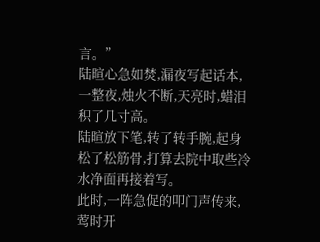言。”
陆暄心急如焚,漏夜写起话本,一整夜,烛火不断,天亮时,蜡泪积了几寸高。
陆暄放下笔,转了转手腕,起身松了松筋骨,打算去院中取些冷水净面再接着写。
此时,一阵急促的叩门声传来,莺时开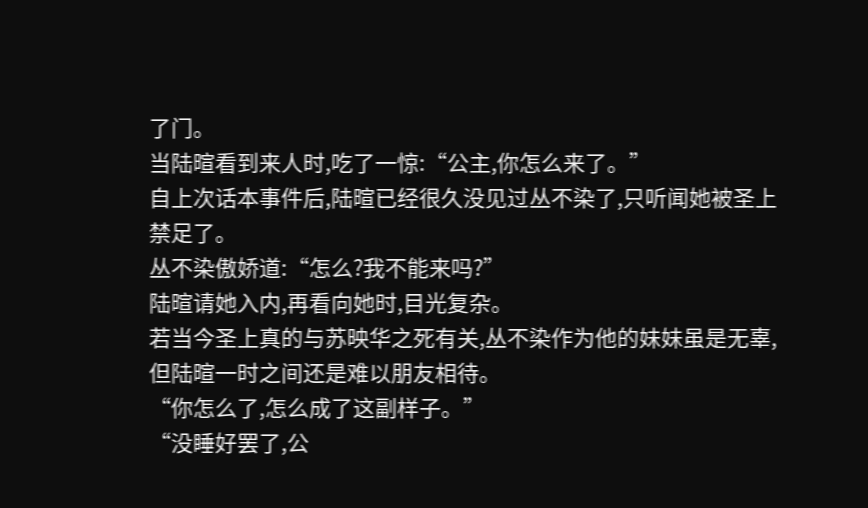了门。
当陆暄看到来人时,吃了一惊:“公主,你怎么来了。”
自上次话本事件后,陆暄已经很久没见过丛不染了,只听闻她被圣上禁足了。
丛不染傲娇道:“怎么?我不能来吗?”
陆暄请她入内,再看向她时,目光复杂。
若当今圣上真的与苏映华之死有关,丛不染作为他的妹妹虽是无辜,但陆暄一时之间还是难以朋友相待。
“你怎么了,怎么成了这副样子。”
“没睡好罢了,公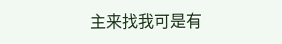主来找我可是有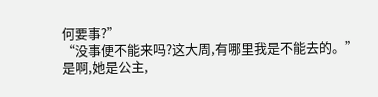何要事?”
“没事便不能来吗?这大周,有哪里我是不能去的。”
是啊,她是公主,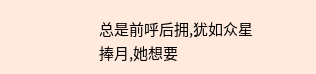总是前呼后拥,犹如众星捧月,她想要